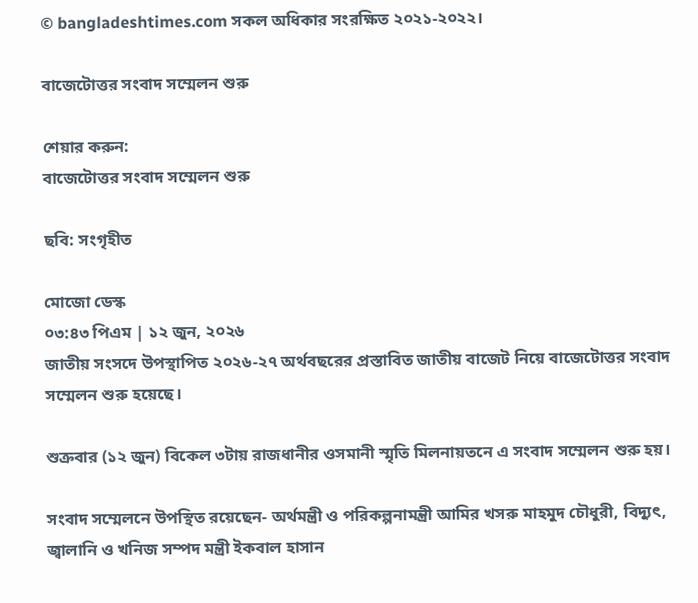© bangladeshtimes.com সকল অধিকার সংরক্ষিত ২০২১-২০২২।

বাজেটোত্তর সংবাদ সম্মেলন শুরু

শেয়ার করুন:
বাজেটোত্তর সংবাদ সম্মেলন শুরু

ছবি: সংগৃহীত

মোজো ডেস্ক
০৩:৪৩ পিএম | ১২ জুন, ২০২৬
জাতীয় সংসদে উপস্থাপিত ২০২৬-২৭ অর্থবছরের প্রস্তাবিত জাতীয় বাজেট নিয়ে বাজেটোত্তর সংবাদ সম্মেলন শুরু হয়েছে।

শুক্রবার (১২ জুন) বিকেল ৩টায় রাজধানীর ওসমানী স্মৃতি মিলনায়তনে এ সংবাদ সম্মেলন শুরু হয়।

সংবাদ সম্মেলনে উপস্থিত রয়েছেন- অর্থমন্ত্রী ও পরিকল্পনামন্ত্রী আমির খসরু মাহমুদ চৌধুরী, বিদ্যুৎ, জ্বালানি ও খনিজ সম্পদ মন্ত্রী ইকবাল হাসান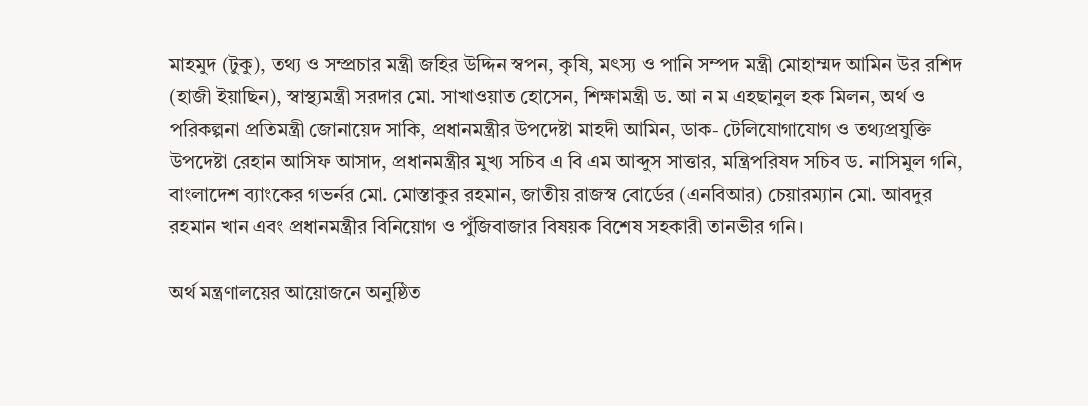মাহমুদ (টুকু), তথ্য ও সম্প্রচার মন্ত্রী জহির উদ্দিন স্বপন, কৃষি, মৎস্য ও পানি সম্পদ মন্ত্রী মোহাম্মদ আমিন উর রশিদ (হাজী ইয়াছিন), স্বাস্থ্যমন্ত্রী সরদার মো. সাখাওয়াত হোসেন, শিক্ষামন্ত্রী ড. আ ন ম এহছানুল হক মিলন, অর্থ ও পরিকল্পনা প্রতিমন্ত্রী জোনায়েদ সাকি, প্রধানমন্ত্রীর উপদেষ্টা মাহদী আমিন, ডাক- টেলিযোগাযোগ ও তথ্যপ্রযুক্তি উপদেষ্টা রেহান আসিফ আসাদ, প্রধানমন্ত্রীর মুখ্য সচিব এ বি এম আব্দুস সাত্তার, মন্ত্রিপরিষদ সচিব ড. নাসিমুল গনি, বাংলাদেশ ব্যাংকের গভর্নর মো. মোস্তাকুর রহমান, জাতীয় রাজস্ব বোর্ডের (এনবিআর) চেয়ারম্যান মো. আবদুর রহমান খান এবং প্রধানমন্ত্রীর বিনিয়োগ ও পুঁজিবাজার বিষয়ক বিশেষ সহকারী তানভীর গনি।

অর্থ মন্ত্রণালয়ের আয়োজনে অনুষ্ঠিত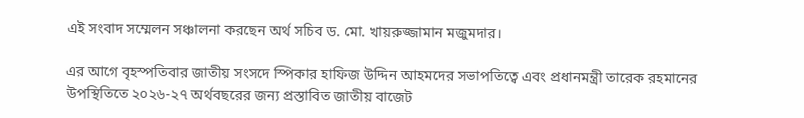এই সংবাদ সম্মেলন সঞ্চালনা করছেন অর্থ সচিব ড. মো. খায়রুজ্জামান মজুমদার।

এর আগে বৃহস্পতিবার জাতীয় সংসদে স্পিকার হাফিজ উদ্দিন আহমদের সভাপতিত্বে এবং প্রধানমন্ত্রী তারেক রহমানের উপস্থিতিতে ২০২৬-২৭ অর্থবছরের জন্য প্রস্তাবিত জাতীয় বাজেট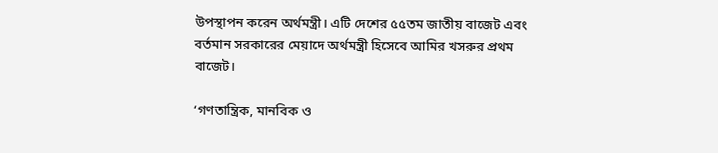উপস্থাপন করেন অর্থমন্ত্রী। এটি দেশের ৫৫তম জাতীয় বাজেট এবং বর্তমান সরকারের মেয়াদে অর্থমন্ত্রী হিসেবে আমির খসরুর প্রথম বাজেট।

‘গণতান্ত্রিক, মানবিক ও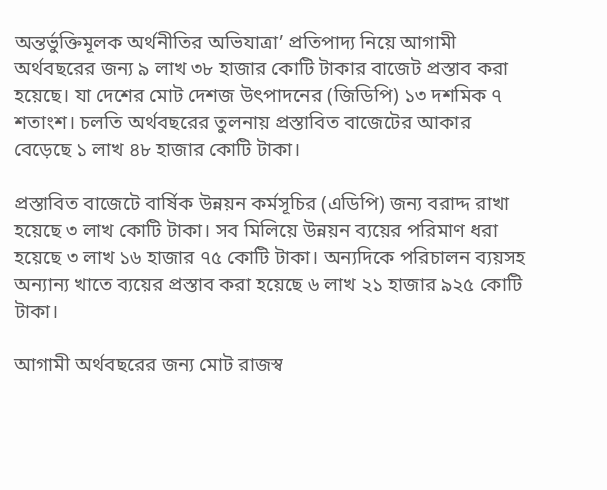অন্তর্ভুক্তিমূলক অর্থনীতির অভিযাত্রা’ প্রতিপাদ্য নিয়ে আগামী অর্থবছরের জন্য ৯ লাখ ৩৮ হাজার কোটি টাকার বাজেট প্রস্তাব করা হয়েছে। যা দেশের মোট দেশজ উৎপাদনের (জিডিপি) ১৩ দশমিক ৭ শতাংশ। চলতি অর্থবছরের তুলনায় প্রস্তাবিত বাজেটের আকার বেড়েছে ১ লাখ ৪৮ হাজার কোটি টাকা।

প্রস্তাবিত বাজেটে বার্ষিক উন্নয়ন কর্মসূচির (এডিপি) জন্য বরাদ্দ রাখা হয়েছে ৩ লাখ কোটি টাকা। সব মিলিয়ে উন্নয়ন ব্যয়ের পরিমাণ ধরা হয়েছে ৩ লাখ ১৬ হাজার ৭৫ কোটি টাকা। অন্যদিকে পরিচালন ব্যয়সহ অন্যান্য খাতে ব্যয়ের প্রস্তাব করা হয়েছে ৬ লাখ ২১ হাজার ৯২৫ কোটি টাকা।

আগামী অর্থবছরের জন্য মোট রাজস্ব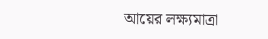আয়ের লক্ষ্যমাত্রা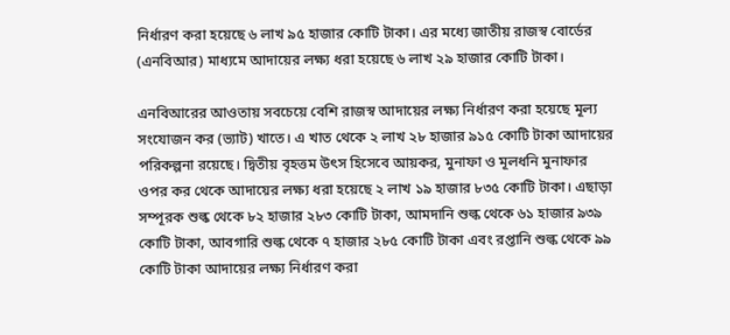নির্ধারণ করা হয়েছে ৬ লাখ ৯৫ হাজার কোটি টাকা। এর মধ্যে জাতীয় রাজস্ব বোর্ডের (এনবিআর) মাধ্যমে আদায়ের লক্ষ্য ধরা হয়েছে ৬ লাখ ২৯ হাজার কোটি টাকা।

এনবিআরের আওতায় সবচেয়ে বেশি রাজস্ব আদায়ের লক্ষ্য নির্ধারণ করা হয়েছে মূল্য সংযোজন কর (ভ্যাট) খাতে। এ খাত থেকে ২ লাখ ২৮ হাজার ৯১৫ কোটি টাকা আদায়ের পরিকল্পনা রয়েছে। দ্বিতীয় বৃহত্তম উৎস হিসেবে আয়কর, মুনাফা ও মূলধনি মুনাফার ওপর কর থেকে আদায়ের লক্ষ্য ধরা হয়েছে ২ লাখ ১৯ হাজার ৮৩৫ কোটি টাকা। এছাড়া সম্পূরক শুল্ক থেকে ৮২ হাজার ২৮৩ কোটি টাকা, আমদানি শুল্ক থেকে ৬১ হাজার ৯৩৯ কোটি টাকা, আবগারি শুল্ক থেকে ৭ হাজার ২৮৫ কোটি টাকা এবং রপ্তানি শুল্ক থেকে ৯৯ কোটি টাকা আদায়ের লক্ষ্য নির্ধারণ করা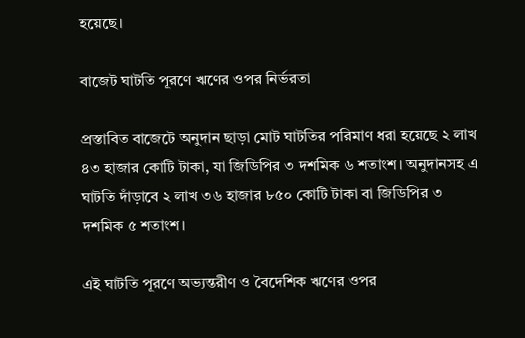হয়েছে।

বাজেট ঘাটতি পূরণে ঋণের ওপর নির্ভরতা

প্রস্তাবিত বাজেটে অনুদান ছাড়া মোট ঘাটতির পরিমাণ ধরা হয়েছে ২ লাখ ৪৩ হাজার কোটি টাকা, যা জিডিপির ৩ দশমিক ৬ শতাংশ। অনুদানসহ এ ঘাটতি দাঁড়াবে ২ লাখ ৩৬ হাজার ৮৫০ কোটি টাকা বা জিডিপির ৩ দশমিক ৫ শতাংশ।

এই ঘাটতি পূরণে অভ্যন্তরীণ ও বৈদেশিক ঋণের ওপর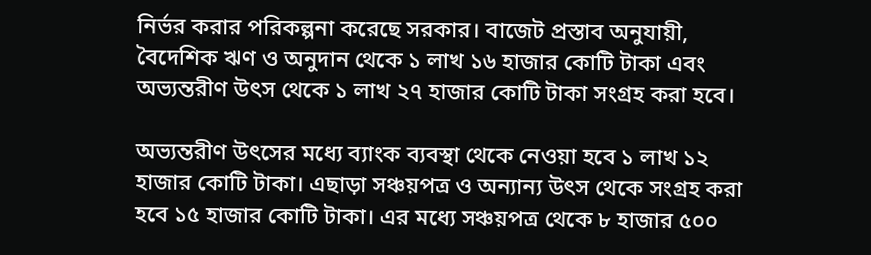নির্ভর করার পরিকল্পনা করেছে সরকার। বাজেট প্রস্তাব অনুযায়ী, বৈদেশিক ঋণ ও অনুদান থেকে ১ লাখ ১৬ হাজার কোটি টাকা এবং অভ্যন্তরীণ উৎস থেকে ১ লাখ ২৭ হাজার কোটি টাকা সংগ্রহ করা হবে।

অভ্যন্তরীণ উৎসের মধ্যে ব্যাংক ব্যবস্থা থেকে নেওয়া হবে ১ লাখ ১২ হাজার কোটি টাকা। এছাড়া সঞ্চয়পত্র ও অন্যান্য উৎস থেকে সংগ্রহ করা হবে ১৫ হাজার কোটি টাকা। এর মধ্যে সঞ্চয়পত্র থেকে ৮ হাজার ৫০০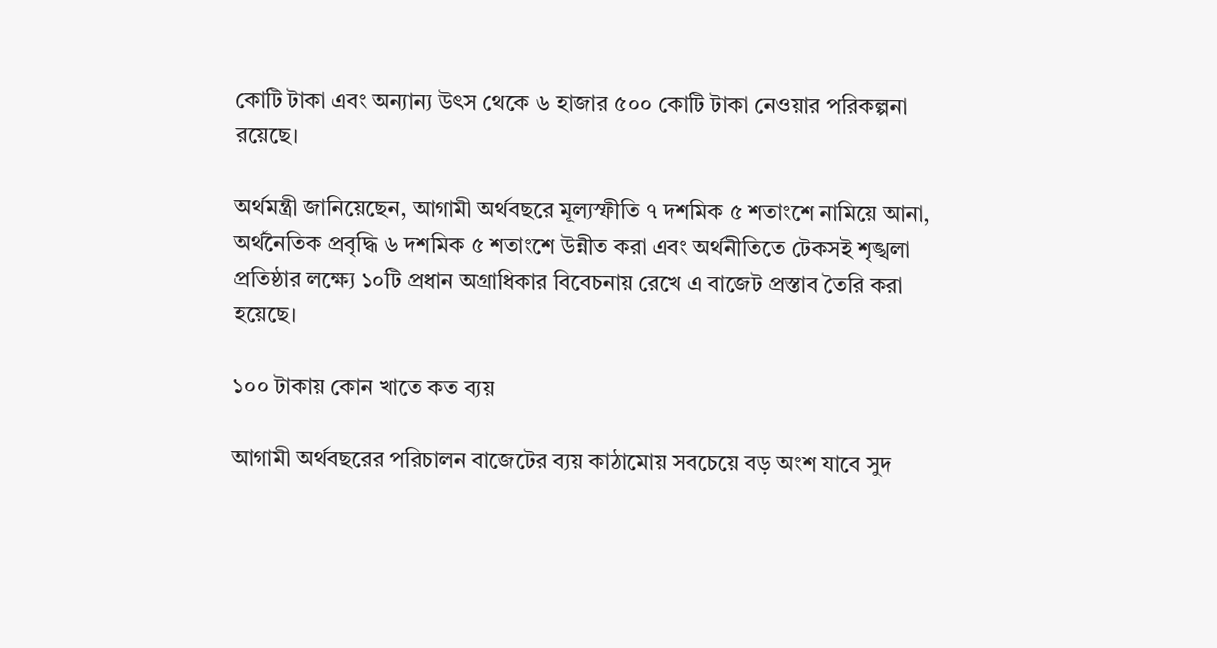কোটি টাকা এবং অন্যান্য উৎস থেকে ৬ হাজার ৫০০ কোটি টাকা নেওয়ার পরিকল্পনা রয়েছে।

অর্থমন্ত্রী জানিয়েছেন, আগামী অর্থবছরে মূল্যস্ফীতি ৭ দশমিক ৫ শতাংশে নামিয়ে আনা, অর্থনৈতিক প্রবৃদ্ধি ৬ দশমিক ৫ শতাংশে উন্নীত করা এবং অর্থনীতিতে টেকসই শৃঙ্খলা প্রতিষ্ঠার লক্ষ্যে ১০টি প্রধান অগ্রাধিকার বিবেচনায় রেখে এ বাজেট প্রস্তাব তৈরি করা হয়েছে।

১০০ টাকায় কোন খাতে কত ব্যয়

আগামী অর্থবছরের পরিচালন বাজেটের ব্যয় কাঠামোয় সবচেয়ে বড় অংশ যাবে সুদ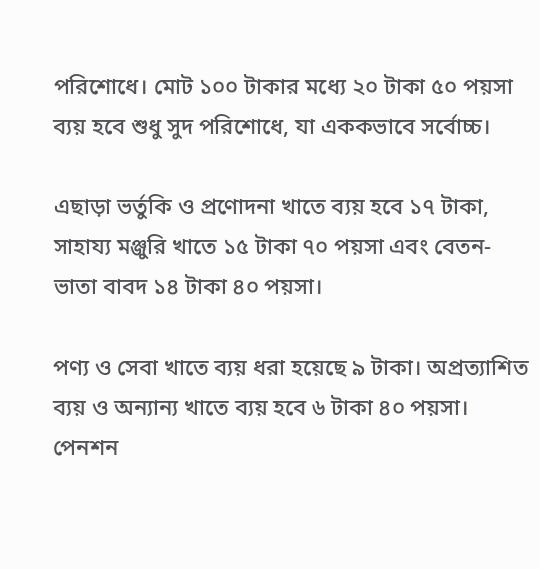পরিশোধে। মোট ১০০ টাকার মধ্যে ২০ টাকা ৫০ পয়সা ব্যয় হবে শুধু সুদ পরিশোধে, যা এককভাবে সর্বোচ্চ।

এছাড়া ভর্তুকি ও প্রণোদনা খাতে ব্যয় হবে ১৭ টাকা, সাহায্য মঞ্জুরি খাতে ১৫ টাকা ৭০ পয়সা এবং বেতন-ভাতা বাবদ ১৪ টাকা ৪০ পয়সা।

পণ্য ও সেবা খাতে ব্যয় ধরা হয়েছে ৯ টাকা। অপ্রত্যাশিত ব্যয় ও অন্যান্য খাতে ব্যয় হবে ৬ টাকা ৪০ পয়সা। পেনশন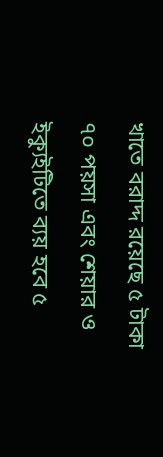খাতে বরাদ্দ রয়েছে ৫ টাকা ৭০ পয়সা এবং শেয়ার ও ইক্যুইটিতে ব্যয় হবে ৫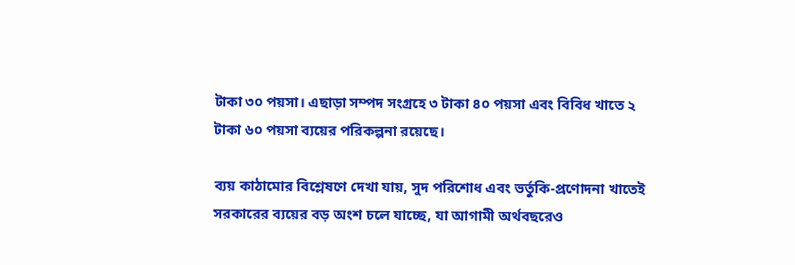টাকা ৩০ পয়সা। এছাড়া সম্পদ সংগ্রহে ৩ টাকা ৪০ পয়সা এবং বিবিধ খাতে ২ টাকা ৬০ পয়সা ব্যয়ের পরিকল্পনা রয়েছে।

ব্যয় কাঠামোর বিশ্লেষণে দেখা যায়, সুদ পরিশোধ এবং ভর্তুকি-প্রণোদনা খাতেই সরকারের ব্যয়ের বড় অংশ চলে যাচ্ছে, যা আগামী অর্থবছরেও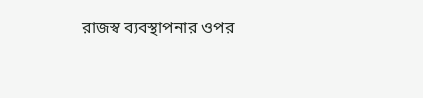রাজস্ব ব্যবস্থাপনার ওপর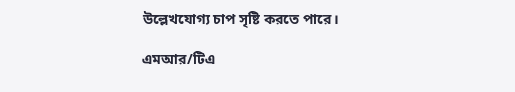উল্লেখযোগ্য চাপ সৃষ্টি করতে পারে।

এমআর/টিএ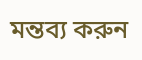মন্তব্য করুন